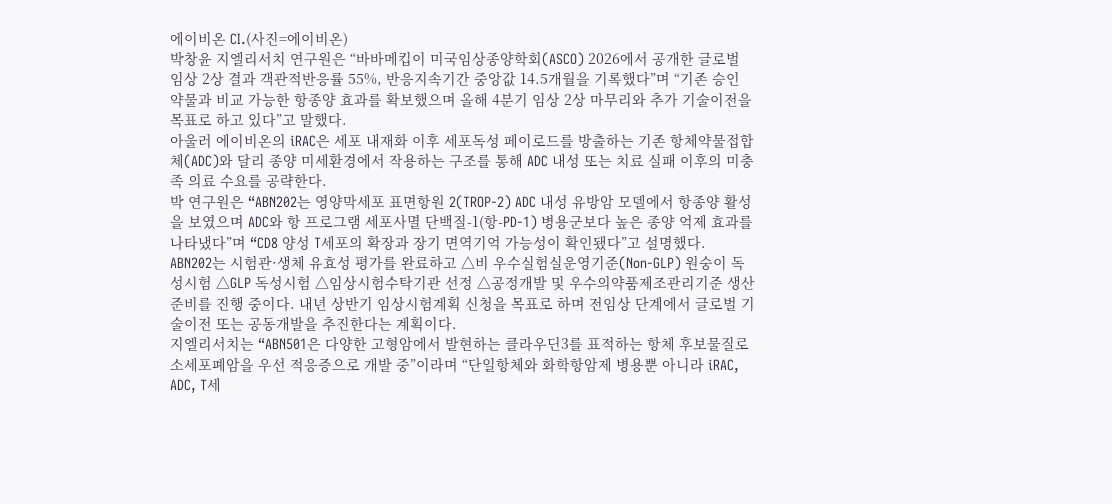에이비온 CI.(사진=에이비온)
박창윤 지엘리서치 연구원은 “바바메킵이 미국임상종양학회(ASCO) 2026에서 공개한 글로벌 임상 2상 결과 객관적반응률 55%, 반응지속기간 중앙값 14.5개월을 기록했다”며 “기존 승인 약물과 비교 가능한 항종양 효과를 확보했으며 올해 4분기 임상 2상 마무리와 추가 기술이전을 목표로 하고 있다”고 말했다.
아울러 에이비온의 iRAC은 세포 내재화 이후 세포독성 페이로드를 방출하는 기존 항체약물접합체(ADC)와 달리 종양 미세환경에서 작용하는 구조를 통해 ADC 내성 또는 치료 실패 이후의 미충족 의료 수요를 공략한다.
박 연구원은 “ABN202는 영양막세포 표면항원 2(TROP-2) ADC 내성 유방암 모델에서 항종양 활성을 보였으며 ADC와 항 프로그램 세포사멸 단백질-1(항-PD-1) 병용군보다 높은 종양 억제 효과를 나타냈다”며 “CD8 양성 T세포의 확장과 장기 면역기억 가능성이 확인됐다”고 설명했다.
ABN202는 시험관·생체 유효성 평가를 완료하고 △비 우수실험실운영기준(Non-GLP) 원숭이 독성시험 △GLP 독성시험 △임상시험수탁기관 선정 △공정개발 및 우수의약품제조관리기준 생산 준비를 진행 중이다. 내년 상반기 임상시험계획 신청을 목표로 하며 전임상 단계에서 글로벌 기술이전 또는 공동개발을 추진한다는 계획이다.
지엘리서치는 “ABN501은 다양한 고형암에서 발현하는 클라우딘3를 표적하는 항체 후보물질로 소세포폐암을 우선 적응증으로 개발 중”이라며 “단일항체와 화학항암제 병용뿐 아니라 iRAC, ADC, T세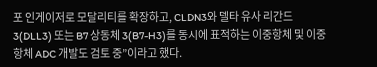포 인게이저로 모달리티를 확장하고, CLDN3와 델타 유사 리간드 3(DLL3) 또는 B7 상동체 3(B7-H3)를 동시에 표적하는 이중항체 및 이중항체 ADC 개발도 검토 중”이라고 했다.